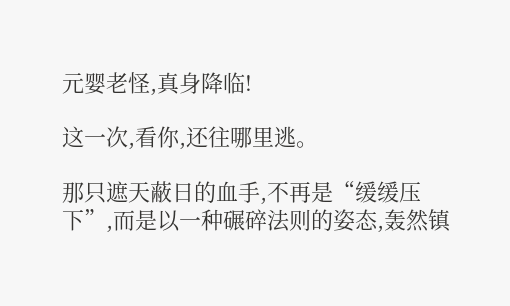元婴老怪,真身降临!

这一次,看你,还往哪里逃。

那只遮天蔽日的血手,不再是“缓缓压下”,而是以一种碾碎法则的姿态,轰然镇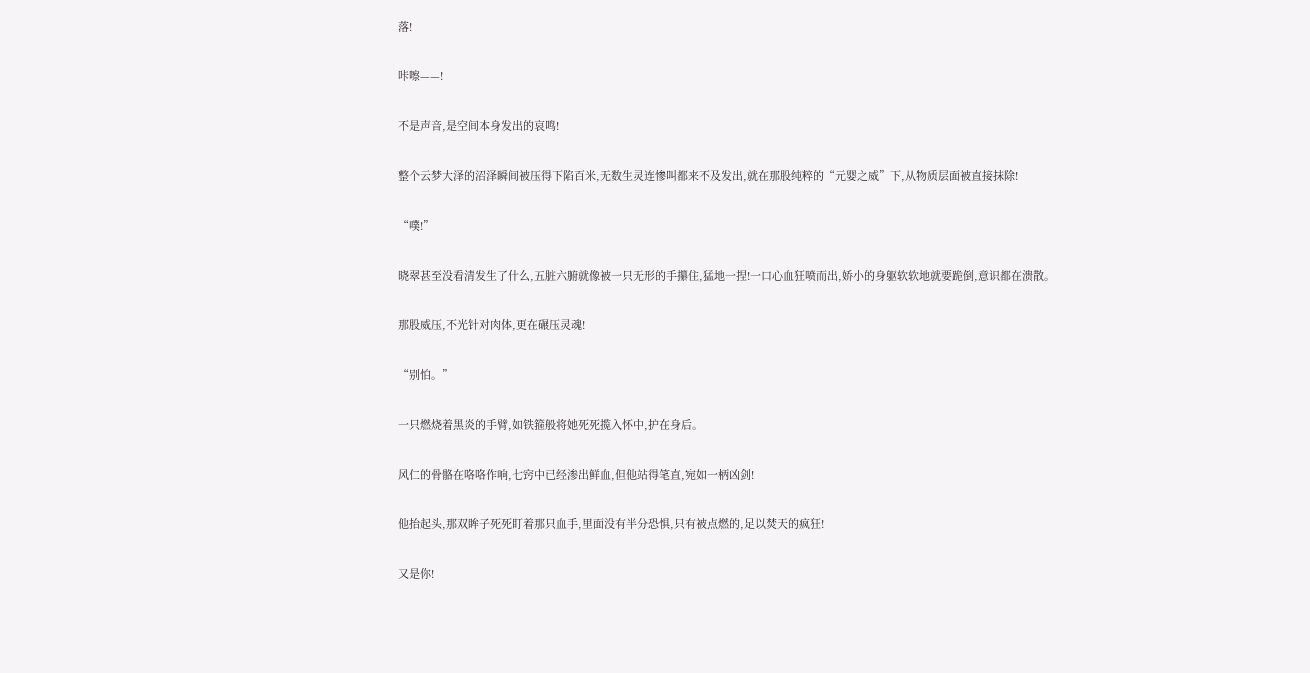落!

咔嚓——!

不是声音,是空间本身发出的哀鸣!

整个云梦大泽的沼泽瞬间被压得下陷百米,无数生灵连惨叫都来不及发出,就在那股纯粹的“元婴之威”下,从物质层面被直接抹除!

“噗!”

晓翠甚至没看清发生了什么,五脏六腑就像被一只无形的手攥住,猛地一捏!一口心血狂喷而出,娇小的身躯软软地就要跪倒,意识都在溃散。

那股威压,不光针对肉体,更在碾压灵魂!

“别怕。”

一只燃烧着黑炎的手臂,如铁箍般将她死死揽入怀中,护在身后。

风仁的骨骼在咯咯作响,七窍中已经渗出鲜血,但他站得笔直,宛如一柄凶剑!

他抬起头,那双眸子死死盯着那只血手,里面没有半分恐惧,只有被点燃的,足以焚天的疯狂!

又是你!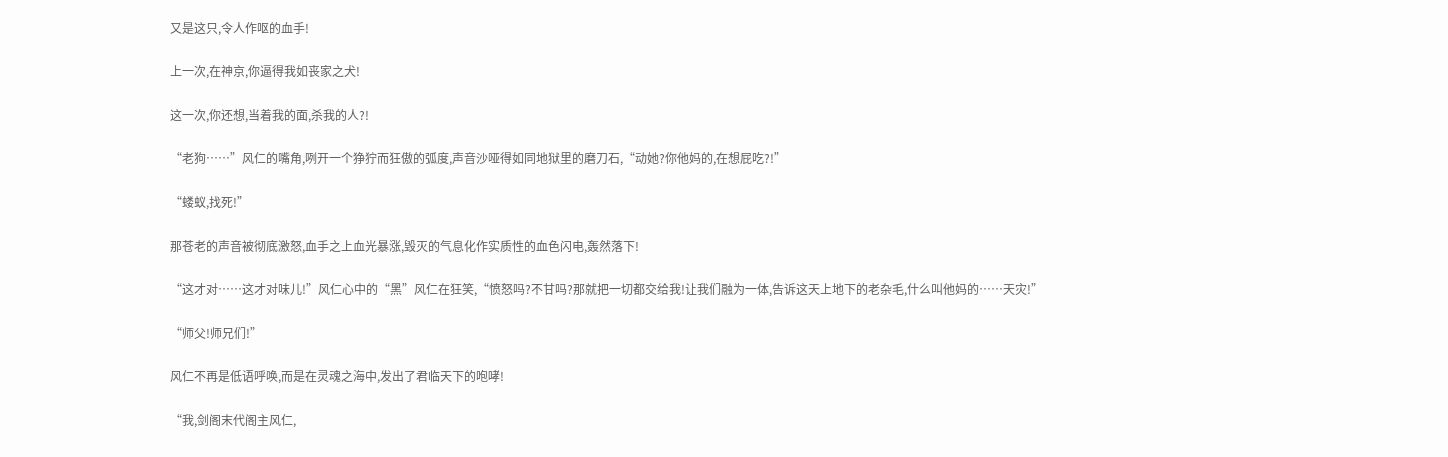又是这只,令人作呕的血手!

上一次,在神京,你逼得我如丧家之犬!

这一次,你还想,当着我的面,杀我的人?!

“老狗……”风仁的嘴角,咧开一个狰狞而狂傲的弧度,声音沙哑得如同地狱里的磨刀石,“动她?你他妈的,在想屁吃?!”

“蝼蚁,找死!”

那苍老的声音被彻底激怒,血手之上血光暴涨,毁灭的气息化作实质性的血色闪电,轰然落下!

“这才对……这才对味儿!”风仁心中的“黑”风仁在狂笑,“愤怒吗?不甘吗?那就把一切都交给我!让我们融为一体,告诉这天上地下的老杂毛,什么叫他妈的……天灾!”

“师父!师兄们!”

风仁不再是低语呼唤,而是在灵魂之海中,发出了君临天下的咆哮!

“我,剑阁末代阁主风仁,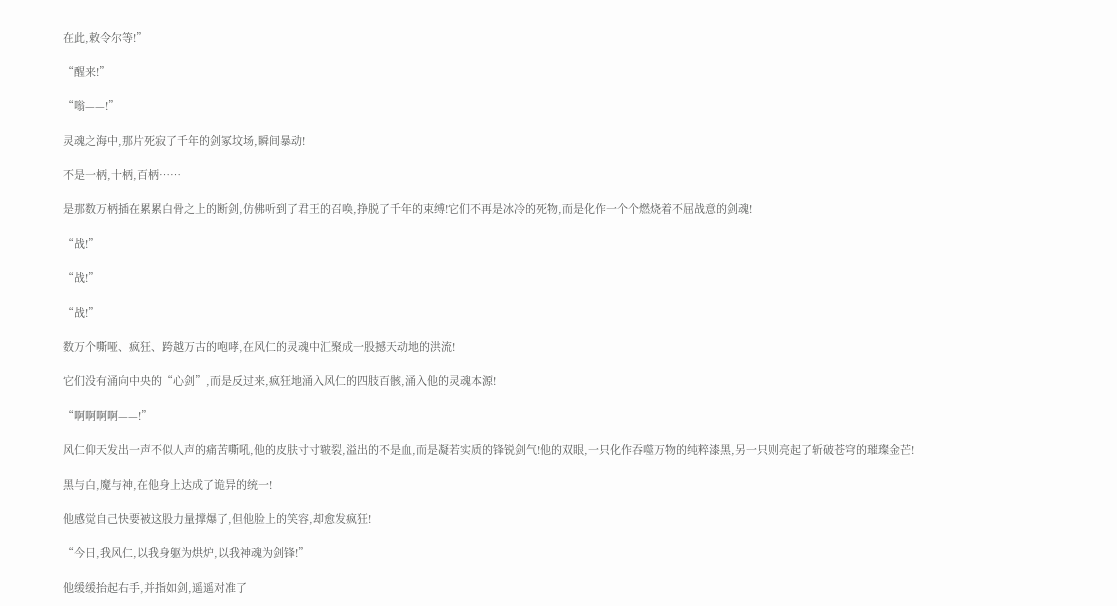在此,敕令尔等!”

“醒来!”

“嗡——!”

灵魂之海中,那片死寂了千年的剑冢坟场,瞬间暴动!

不是一柄,十柄,百柄……

是那数万柄插在累累白骨之上的断剑,仿佛听到了君王的召唤,挣脱了千年的束缚!它们不再是冰冷的死物,而是化作一个个燃烧着不屈战意的剑魂!

“战!”

“战!”

“战!”

数万个嘶哑、疯狂、跨越万古的咆哮,在风仁的灵魂中汇聚成一股撼天动地的洪流!

它们没有涌向中央的“心剑”,而是反过来,疯狂地涌入风仁的四肢百骸,涌入他的灵魂本源!

“啊啊啊啊——!”

风仁仰天发出一声不似人声的痛苦嘶吼,他的皮肤寸寸皲裂,溢出的不是血,而是凝若实质的锋锐剑气!他的双眼,一只化作吞噬万物的纯粹漆黑,另一只则亮起了斩破苍穹的璀璨金芒!

黑与白,魔与神,在他身上达成了诡异的统一!

他感觉自己快要被这股力量撑爆了,但他脸上的笑容,却愈发疯狂!

“今日,我风仁,以我身躯为烘炉,以我神魂为剑锋!”

他缓缓抬起右手,并指如剑,遥遥对准了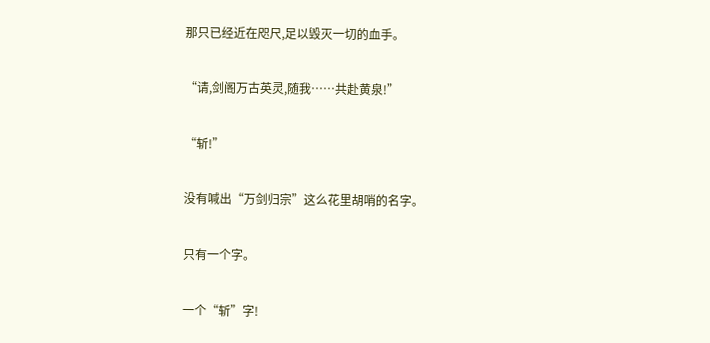那只已经近在咫尺,足以毁灭一切的血手。

“请,剑阁万古英灵,随我……共赴黄泉!”

“斩!”

没有喊出“万剑归宗”这么花里胡哨的名字。

只有一个字。

一个“斩”字!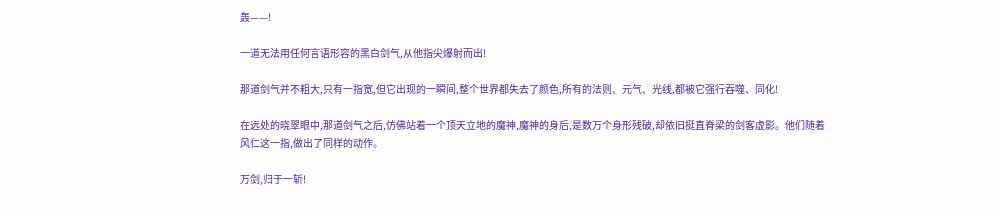轰——!

一道无法用任何言语形容的黑白剑气,从他指尖爆射而出!

那道剑气并不粗大,只有一指宽,但它出现的一瞬间,整个世界都失去了颜色,所有的法则、元气、光线,都被它强行吞噬、同化!

在远处的晓翠眼中,那道剑气之后,仿佛站着一个顶天立地的魔神,魔神的身后,是数万个身形残破,却依旧挺直脊梁的剑客虚影。他们随着风仁这一指,做出了同样的动作。

万剑,归于一斩!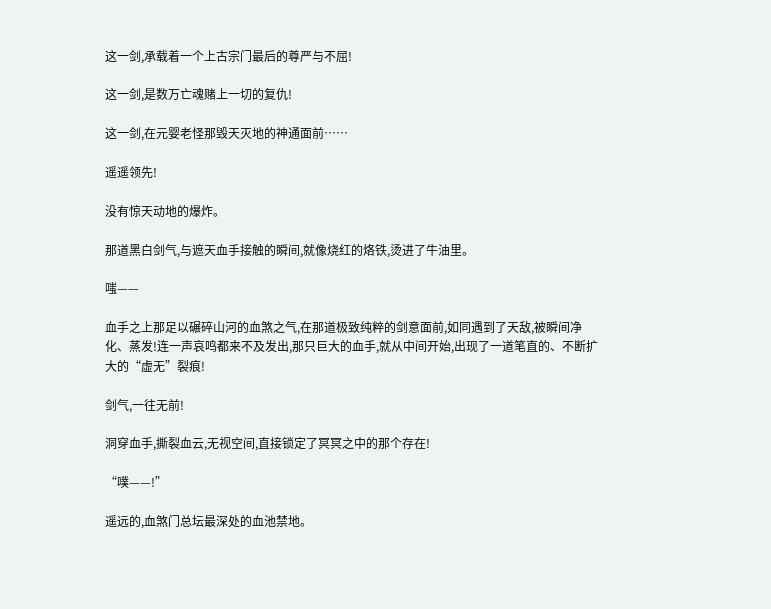这一剑,承载着一个上古宗门最后的尊严与不屈!

这一剑,是数万亡魂赌上一切的复仇!

这一剑,在元婴老怪那毁天灭地的神通面前……

遥遥领先!

没有惊天动地的爆炸。

那道黑白剑气,与遮天血手接触的瞬间,就像烧红的烙铁,烫进了牛油里。

嗤——

血手之上那足以碾碎山河的血煞之气,在那道极致纯粹的剑意面前,如同遇到了天敌,被瞬间净化、蒸发!连一声哀鸣都来不及发出,那只巨大的血手,就从中间开始,出现了一道笔直的、不断扩大的“虚无”裂痕!

剑气,一往无前!

洞穿血手,撕裂血云,无视空间,直接锁定了冥冥之中的那个存在!

“噗——!”

遥远的,血煞门总坛最深处的血池禁地。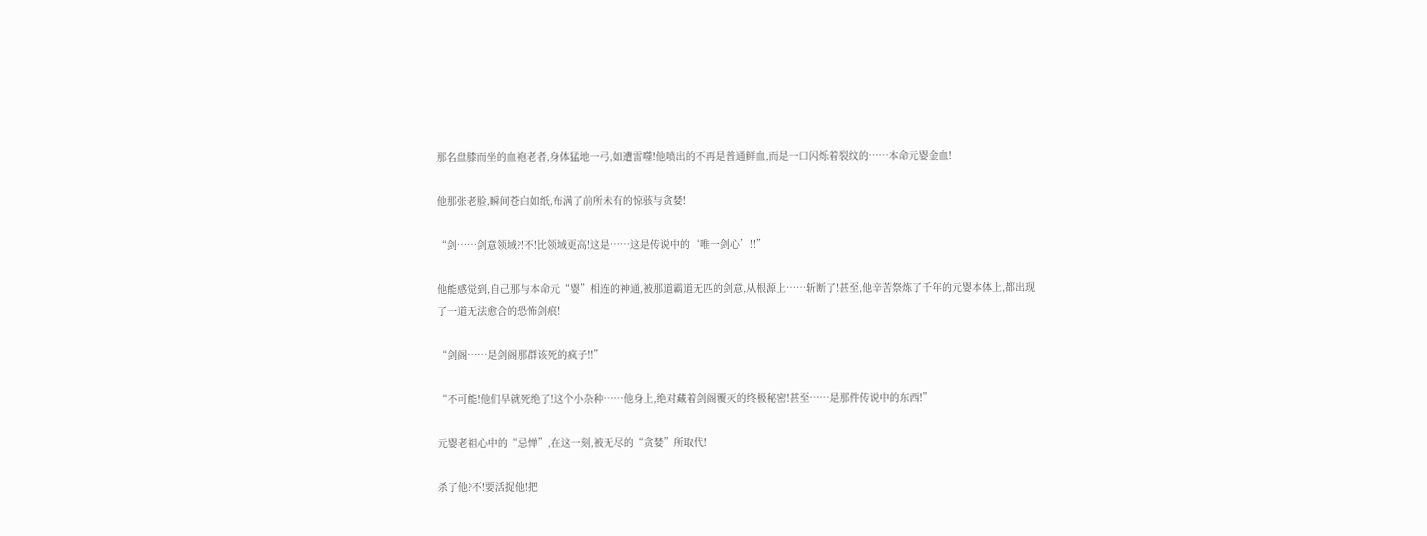那名盘膝而坐的血袍老者,身体猛地一弓,如遭雷噬!他喷出的不再是普通鲜血,而是一口闪烁着裂纹的……本命元婴金血!

他那张老脸,瞬间苍白如纸,布满了前所未有的惊骇与贪婪!

“剑……剑意领域?!不!比领域更高!这是……这是传说中的‘唯一剑心’!!”

他能感觉到,自己那与本命元“婴”相连的神通,被那道霸道无匹的剑意,从根源上……斩断了!甚至,他辛苦祭炼了千年的元婴本体上,都出现了一道无法愈合的恐怖剑痕!

“剑阁……是剑阁那群该死的疯子!!”

“不可能!他们早就死绝了!这个小杂种……他身上,绝对藏着剑阁覆灭的终极秘密!甚至……是那件传说中的东西!”

元婴老祖心中的“忌惮”,在这一刻,被无尽的“贪婪”所取代!

杀了他?不!要活捉他!把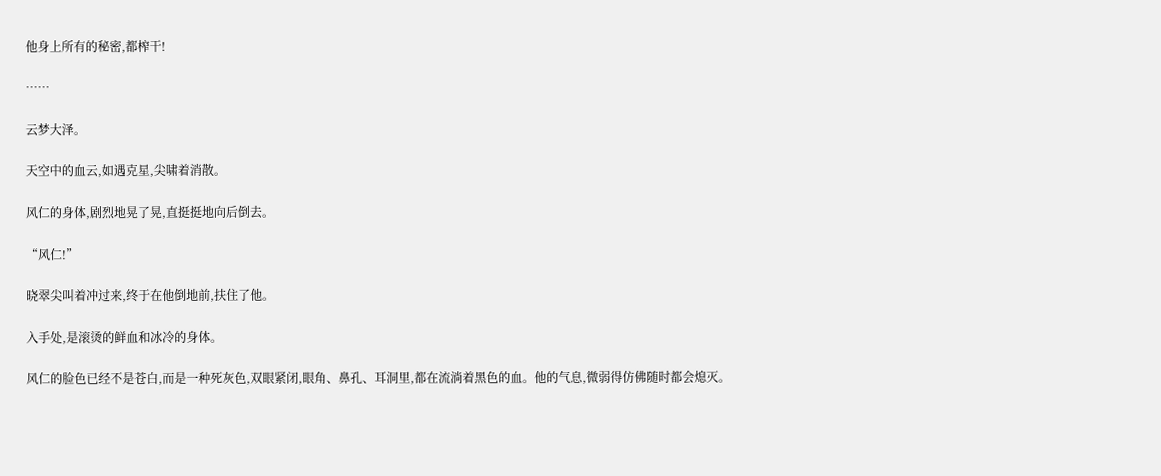他身上所有的秘密,都榨干!

……

云梦大泽。

天空中的血云,如遇克星,尖啸着消散。

风仁的身体,剧烈地晃了晃,直挺挺地向后倒去。

“风仁!”

晓翠尖叫着冲过来,终于在他倒地前,扶住了他。

入手处,是滚烫的鲜血和冰冷的身体。

风仁的脸色已经不是苍白,而是一种死灰色,双眼紧闭,眼角、鼻孔、耳洞里,都在流淌着黑色的血。他的气息,微弱得仿佛随时都会熄灭。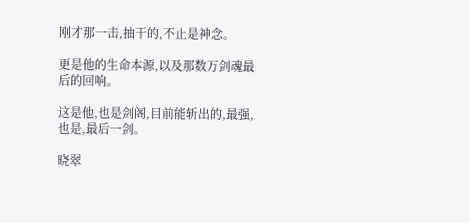刚才那一击,抽干的,不止是神念。

更是他的生命本源,以及那数万剑魂最后的回响。

这是他,也是剑阁,目前能斩出的,最强,也是,最后一剑。

晓翠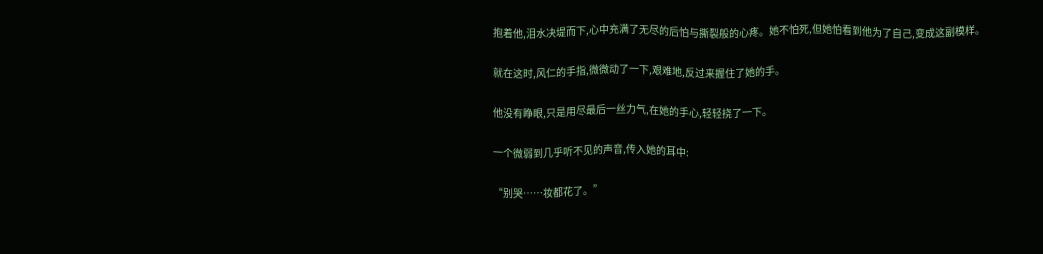抱着他,泪水决堤而下,心中充满了无尽的后怕与撕裂般的心疼。她不怕死,但她怕看到他为了自己,变成这副模样。

就在这时,风仁的手指,微微动了一下,艰难地,反过来握住了她的手。

他没有睁眼,只是用尽最后一丝力气,在她的手心,轻轻挠了一下。

一个微弱到几乎听不见的声音,传入她的耳中:

“别哭……妆都花了。”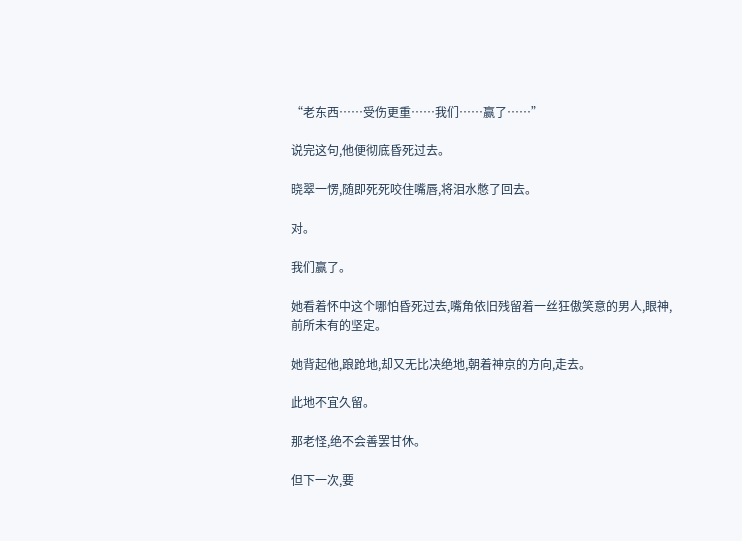“老东西……受伤更重……我们……赢了……”

说完这句,他便彻底昏死过去。

晓翠一愣,随即死死咬住嘴唇,将泪水憋了回去。

对。

我们赢了。

她看着怀中这个哪怕昏死过去,嘴角依旧残留着一丝狂傲笑意的男人,眼神,前所未有的坚定。

她背起他,踉跄地,却又无比决绝地,朝着神京的方向,走去。

此地不宜久留。

那老怪,绝不会善罢甘休。

但下一次,要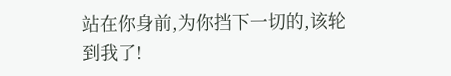站在你身前,为你挡下一切的,该轮到我了!